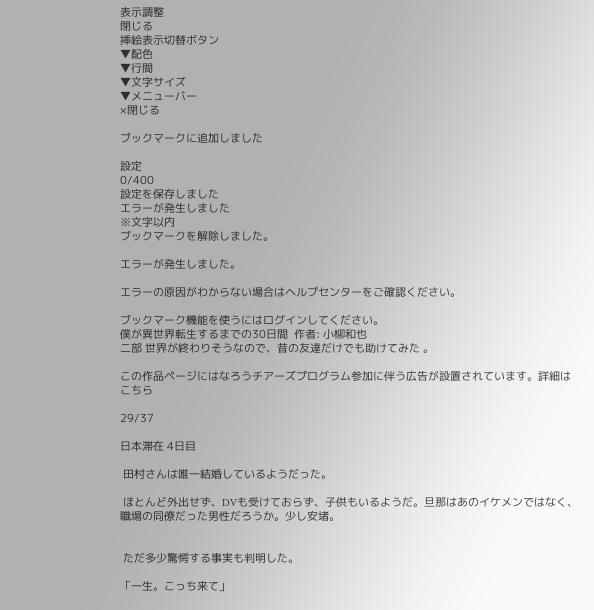表示調整
閉じる
挿絵表示切替ボタン
▼配色
▼行間
▼文字サイズ
▼メニューバー
×閉じる

ブックマークに追加しました

設定
0/400
設定を保存しました
エラーが発生しました
※文字以内
ブックマークを解除しました。

エラーが発生しました。

エラーの原因がわからない場合はヘルプセンターをご確認ください。

ブックマーク機能を使うにはログインしてください。
僕が異世界転生するまでの30日間  作者: 小柳和也
二部 世界が終わりそうなので、昔の友達だけでも助けてみた 。

この作品ページにはなろうチアーズプログラム参加に伴う広告が設置されています。詳細はこちら

29/37

日本滞在 4日目

 田村さんは唯一結婚しているようだった。

 ほとんど外出せず、DVも受けておらず、子供もいるようだ。旦那はあのイケメンではなく、職場の同僚だった男性だろうか。少し安堵。


 ただ多少驚愕する事実も判明した。

「一生。こっち来て」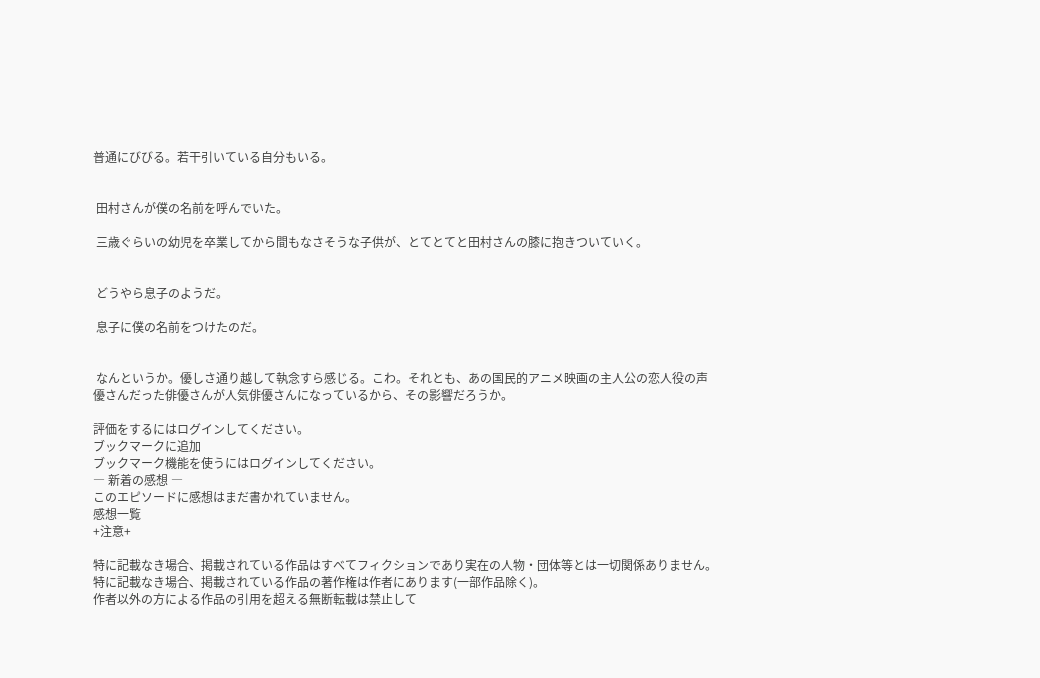普通にびびる。若干引いている自分もいる。


 田村さんが僕の名前を呼んでいた。

 三歳ぐらいの幼児を卒業してから間もなさそうな子供が、とてとてと田村さんの膝に抱きついていく。


 どうやら息子のようだ。

 息子に僕の名前をつけたのだ。


 なんというか。優しさ通り越して執念すら感じる。こわ。それとも、あの国民的アニメ映画の主人公の恋人役の声優さんだった俳優さんが人気俳優さんになっているから、その影響だろうか。

評価をするにはログインしてください。
ブックマークに追加
ブックマーク機能を使うにはログインしてください。
― 新着の感想 ―
このエピソードに感想はまだ書かれていません。
感想一覧
+注意+

特に記載なき場合、掲載されている作品はすべてフィクションであり実在の人物・団体等とは一切関係ありません。
特に記載なき場合、掲載されている作品の著作権は作者にあります(一部作品除く)。
作者以外の方による作品の引用を超える無断転載は禁止して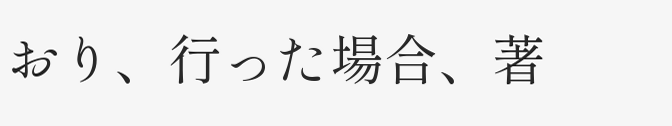おり、行った場合、著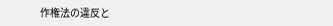作権法の違反と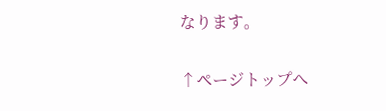なります。

↑ページトップへ